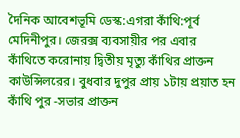দৈনিক আবেশভূমি ডেস্ক:এগরা কাঁথি:পূর্ব মেদিনীপুর। জেরক্স ব্যবসায়ীর পর এবার কাঁথিতে করোনায় দ্বিতীয় মৃত্যু কাঁথির প্রাক্তন কাউন্সিলরের। বুধবার দুপুর প্রায় ১টায় প্রয়াত হন কাঁথি পুর -সভার প্রাক্তন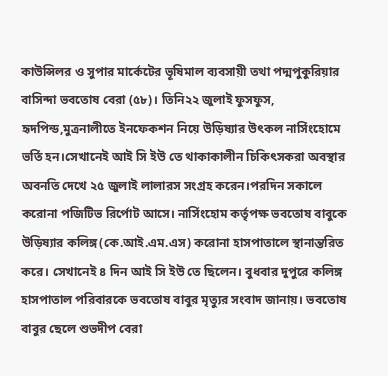কাউন্সিলর ও সুপার মার্কেটের ভূষিমাল ব্যবসায়ী তথা পদ্মপুকুরিয়ার বাসিন্দা ভবতোষ বেরা (৫৮)। তিনি২২ জুলাই ফুসফুস, হৃদপিন্ড,মুত্রনালীতে ইনফেকশন নিয়ে উড়িষ্যার উৎকল নার্সিংহোমে ভর্তি হন।সেখানেই আই সি ইউ তে থাকাকালীন চিকিৎসকরা অবস্থার অবনতি দেখে ২৫ জুলাই লালারস সংগ্রহ করেন।পরদিন সকালে করোনা পজিটিভ রির্পোট আসে। নার্সিংহোম কর্তৃপক্ষ ভবতোষ বাবুকে উড়িষ্যার কলিঙ্গ(কে.আই.এম.এস) করোনা হাসপাতালে স্থানান্তরিত করে। সেখানেই ৪ দিন আই সি ইউ তে ছিলেন। বুধবার দুপুরে কলিঙ্গ হাসপাতাল পরিবারকে ভবতোষ বাবুর মৃত্যুর সংবাদ জানায়। ভবতোষ বাবুর ছেলে শুভদীপ বেরা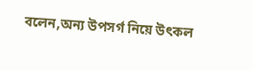বলেন,অন্য উপসর্গ নিয়ে উৎকল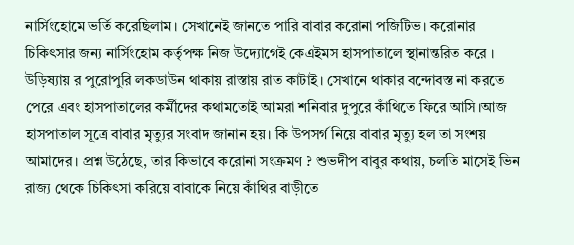নার্সিংহোমে ভর্তি করেছিলাম। সেখানেই জানতে পারি বাবার করোনা পজিটিভ। করোনার চিকিৎসার জন্য নার্সিংহোম কর্তৃপক্ষ নিজ উদ্যোগেই কেএইমস হাসপাতালে স্থানান্তরিত করে । উড়িষ্যায় র পুরোপুরি লকডাউন থাকায় রাস্তায় রাত কাটাই। সেখানে থাকার বন্দোবস্ত না করতে পেরে এবং হাসপাতালের কর্মীদের কথামতোই আমরা শনিবার দুপুরে কাঁথিতে ফিরে আসি।আজ হাসপাতাল সূত্রে বাবার মৃত্যুর সংবাদ জানান হয়। কি উপসর্গ নিয়ে বাবার মৃত্যু হল তা সংশয় আমাদের। প্রশ্ন উঠেছে, তার কিভাবে করোনা সংক্রমণ ? শুভদীপ বাবুর কথায়, চলতি মাসেই ভিন রাজ্য থেকে চিকিৎসা করিয়ে বাবাকে নিয়ে কাঁথির বাড়ীতে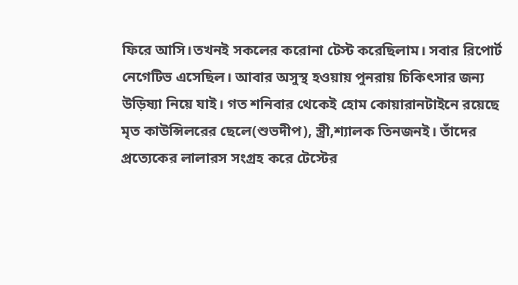ফিরে আসি।তখনই সকলের করোনা টেস্ট করেছিলাম। সবার রিপোর্ট নেগেটিভ এসেছিল। আবার অসুস্থ হওয়ায় পুনরায় চিকিৎসার জন্য উড়িষ্যা নিয়ে যাই। গত শনিবার থেকেই হোম কোয়ারানটাইনে রয়েছে মৃত কাউন্সিলরের ছেলে(শুভদীপ), স্ত্রী,শ্যালক তিনজনই। তাঁদের প্রত্যেকের লালারস সংগ্রহ করে টেস্টের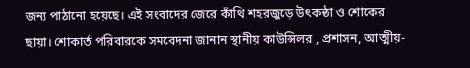জন্য পাঠানো হয়েছে। এই সংবাদের জেরে কাঁথি শহরজুড়ে উৎকন্ঠা ও শোকের ছায়া। শোকার্ত পরিবারকে সমবেদনা জানান স্থানীয় কাউন্সিলর , প্রশাসন, আত্মীয়-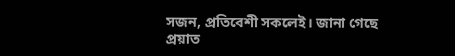সজন, প্রতিবেশী সকলেই। জানা গেছে প্রয়াত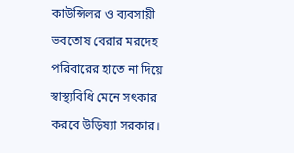কাউন্সিলর ও ব্যবসায়ী ভবতোষ বেরার মরদেহ পরিবারের হাতে না দিয়ে স্বাস্থ্যবিধি মেনে সৎকার করবে উড়িষ্যা সরকার।